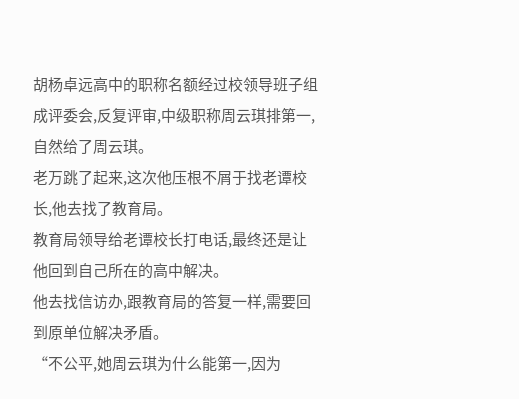胡杨卓远高中的职称名额经过校领导班子组成评委会,反复评审,中级职称周云琪排第一,自然给了周云琪。
老万跳了起来,这次他压根不屑于找老谭校长,他去找了教育局。
教育局领导给老谭校长打电话,最终还是让他回到自己所在的高中解决。
他去找信访办,跟教育局的答复一样,需要回到原单位解决矛盾。
“不公平,她周云琪为什么能第一,因为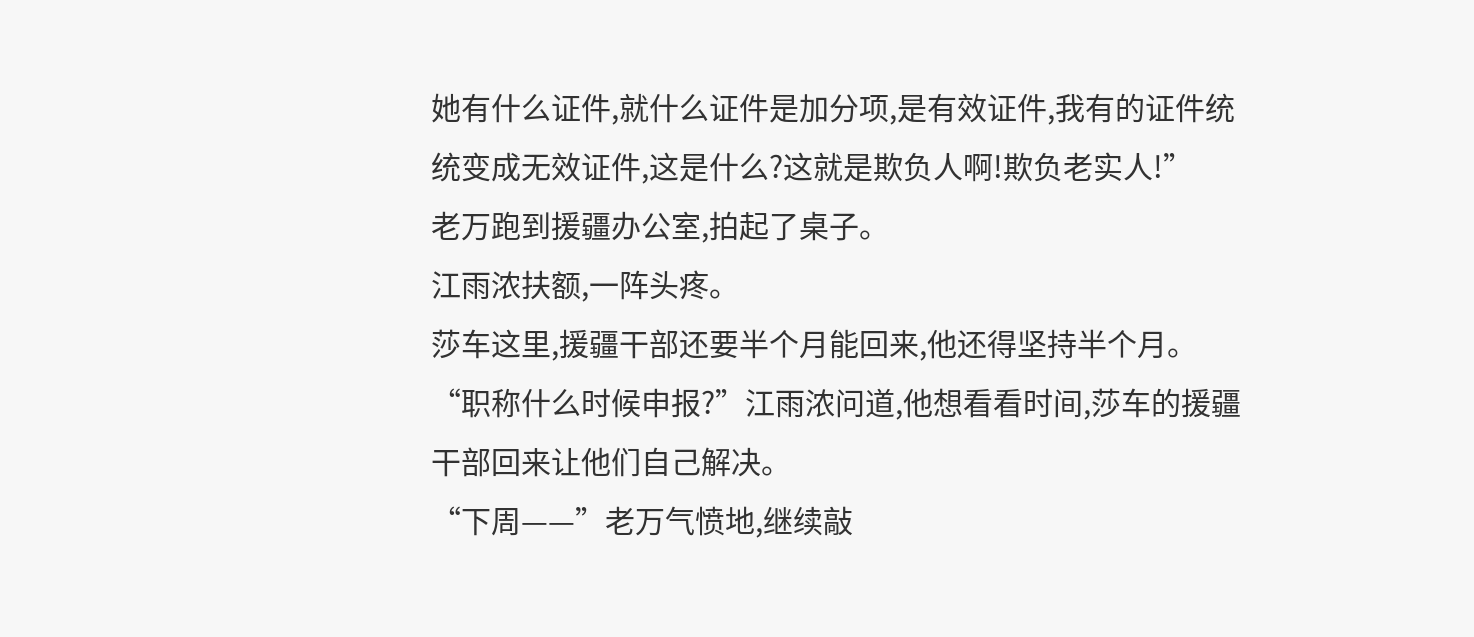她有什么证件,就什么证件是加分项,是有效证件,我有的证件统统变成无效证件,这是什么?这就是欺负人啊!欺负老实人!”
老万跑到援疆办公室,拍起了桌子。
江雨浓扶额,一阵头疼。
莎车这里,援疆干部还要半个月能回来,他还得坚持半个月。
“职称什么时候申报?”江雨浓问道,他想看看时间,莎车的援疆干部回来让他们自己解决。
“下周——”老万气愤地,继续敲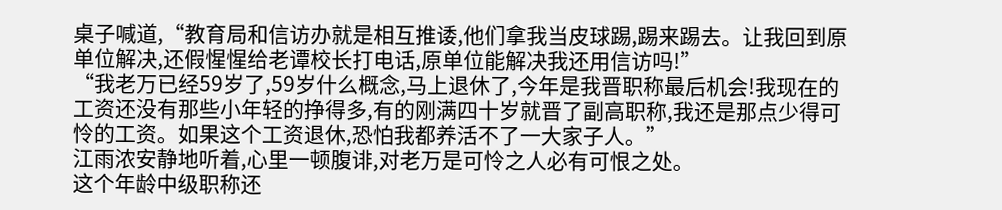桌子喊道,“教育局和信访办就是相互推诿,他们拿我当皮球踢,踢来踢去。让我回到原单位解决,还假惺惺给老谭校长打电话,原单位能解决我还用信访吗!”
“我老万已经59岁了,59岁什么概念,马上退休了,今年是我晋职称最后机会!我现在的工资还没有那些小年轻的挣得多,有的刚满四十岁就晋了副高职称,我还是那点少得可怜的工资。如果这个工资退休,恐怕我都养活不了一大家子人。”
江雨浓安静地听着,心里一顿腹诽,对老万是可怜之人必有可恨之处。
这个年龄中级职称还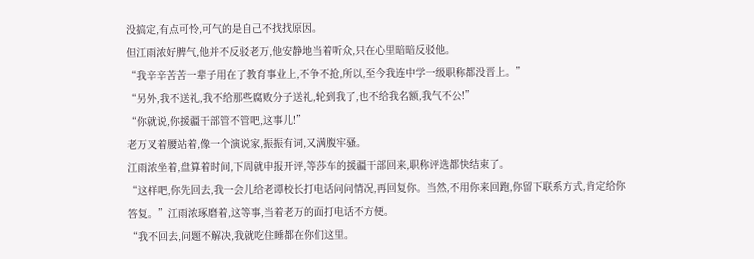没搞定,有点可怜,可气的是自己不找找原因。
但江雨浓好脾气,他并不反驳老万,他安静地当着听众,只在心里暗暗反驳他。
“我辛辛苦苦一辈子用在了教育事业上,不争不抢,所以,至今我连中学一级职称都没晋上。”
“另外,我不送礼,我不给那些腐败分子送礼,轮到我了,也不给我名额,我气不公!”
“你就说,你援疆干部管不管吧,这事儿!”
老万叉着腰站着,像一个演说家,振振有词,又满腹牢骚。
江雨浓坐着,盘算着时间,下周就申报开评,等莎车的援疆干部回来,职称评选都快结束了。
“这样吧,你先回去,我一会儿给老谭校长打电话问问情况,再回复你。当然,不用你来回跑,你留下联系方式,肯定给你答复。”江雨浓琢磨着,这等事,当着老万的面打电话不方便。
“我不回去,问题不解决,我就吃住睡都在你们这里。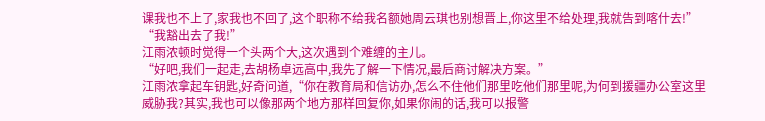课我也不上了,家我也不回了,这个职称不给我名额她周云琪也别想晋上,你这里不给处理,我就告到喀什去!”
“我豁出去了我!”
江雨浓顿时觉得一个头两个大,这次遇到个难缠的主儿。
“好吧,我们一起走,去胡杨卓远高中,我先了解一下情况,最后商讨解决方案。”
江雨浓拿起车钥匙,好奇问道,“你在教育局和信访办,怎么不住他们那里吃他们那里呢,为何到援疆办公室这里威胁我?其实,我也可以像那两个地方那样回复你,如果你闹的话,我可以报警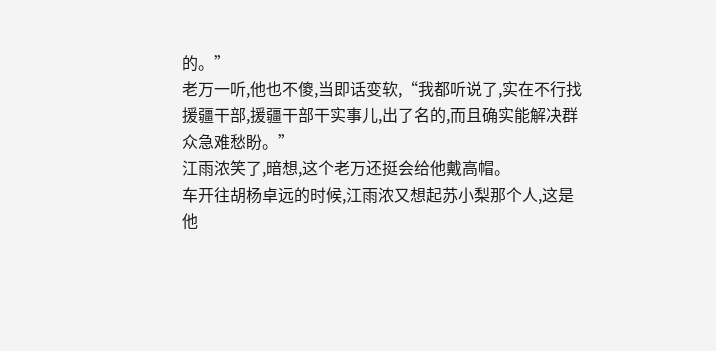的。”
老万一听,他也不傻,当即话变软,“我都听说了,实在不行找援疆干部,援疆干部干实事儿,出了名的,而且确实能解决群众急难愁盼。”
江雨浓笑了,暗想,这个老万还挺会给他戴高帽。
车开往胡杨卓远的时候,江雨浓又想起苏小梨那个人,这是他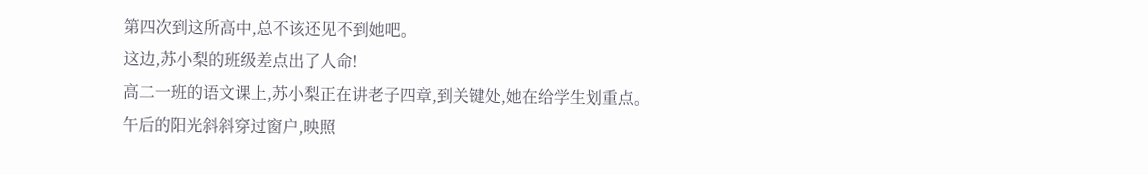第四次到这所高中,总不该还见不到她吧。
这边,苏小梨的班级差点出了人命!
高二一班的语文课上,苏小梨正在讲老子四章,到关键处,她在给学生划重点。
午后的阳光斜斜穿过窗户,映照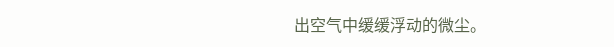出空气中缓缓浮动的微尘。